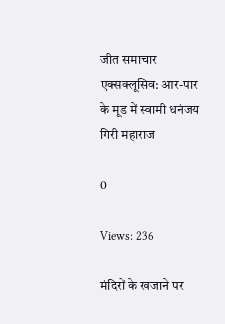जीत समाचार एक्सक्लूसिव: आर-पार के मूड में स्वामी धनंजय गिरी महाराज

0

Views: 236

मंदिरों के खजाने पर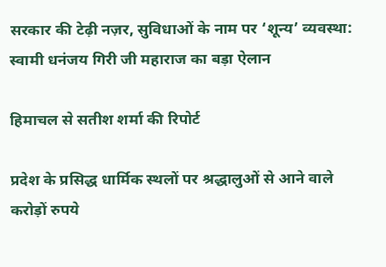सरकार की टेढ़ी नज़र, सुविधाओं के नाम पर ‘शून्य’ व्यवस्था: स्वामी धनंजय गिरी जी महाराज का बड़ा ऐलान

हिमाचल से सतीश शर्मा की रिपोर्ट

प्रदेश के प्रसिद्ध धार्मिक स्थलों पर श्रद्धालुओं से आने वाले करोड़ों रुपये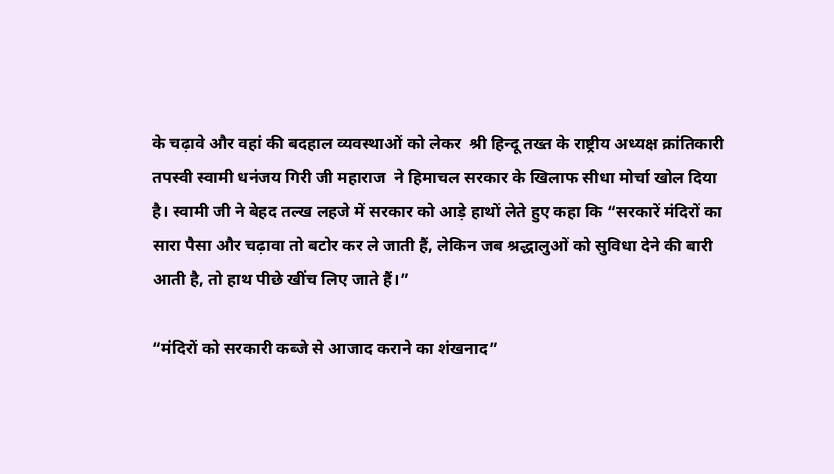के चढ़ावे और वहां की बदहाल व्यवस्थाओं को लेकर  श्री हिन्दू तख्त के राष्ट्रीय अध्यक्ष क्रांतिकारी तपस्वी स्वामी धनंजय गिरी जी महाराज  ने हिमाचल सरकार के खिलाफ सीधा मोर्चा खोल दिया है। स्वामी जी ने बेहद तल्ख लहजे में सरकार को आड़े हाथों लेते हुए कहा कि “सरकारें मंदिरों का सारा पैसा और चढ़ावा तो बटोर कर ले जाती हैं, लेकिन जब श्रद्धालुओं को सुविधा देने की बारी आती है, तो हाथ पीछे खींच लिए जाते हैं।”

“मंदिरों को सरकारी कब्जे से आजाद कराने का शंखनाद”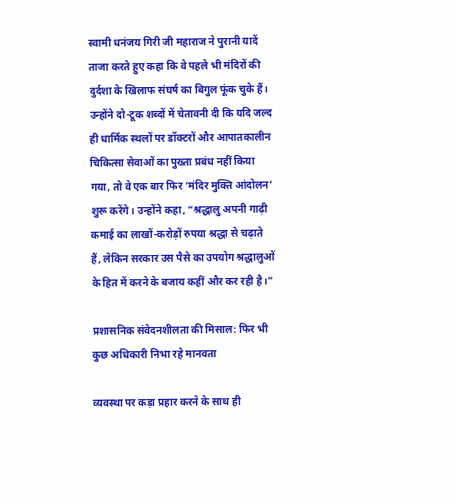स्वामी धनंजय गिरी जी महाराज ने पुरानी यादें ताजा करते हुए कहा कि वे पहले भी मंदिरों की दुर्दशा के खिलाफ संघर्ष का बिगुल फूंक चुके हैं। उन्होंने दो-टूक शब्दों में चेतावनी दी कि यदि जल्द ही धार्मिक स्थलों पर डॉक्टरों और आपातकालीन चिकित्सा सेवाओं का पुख्ता प्रबंध नहीं किया गया, तो वे एक बार फिर ‘मंदिर मुक्ति आंदोलन’ शुरू करेंगे। उन्होंने कहा, “श्रद्धालु अपनी गाढ़ी कमाई का लाखों-करोड़ों रुपया श्रद्धा से चढ़ाते हैं, लेकिन सरकार उस पैसे का उपयोग श्रद्धालुओं के हित में करने के बजाय कहीं और कर रही है।”

प्रशासनिक संवेदनशीलता की मिसाल: फिर भी कुछ अधिकारी निभा रहे मानवता

व्यवस्था पर कड़ा प्रहार करने के साथ ही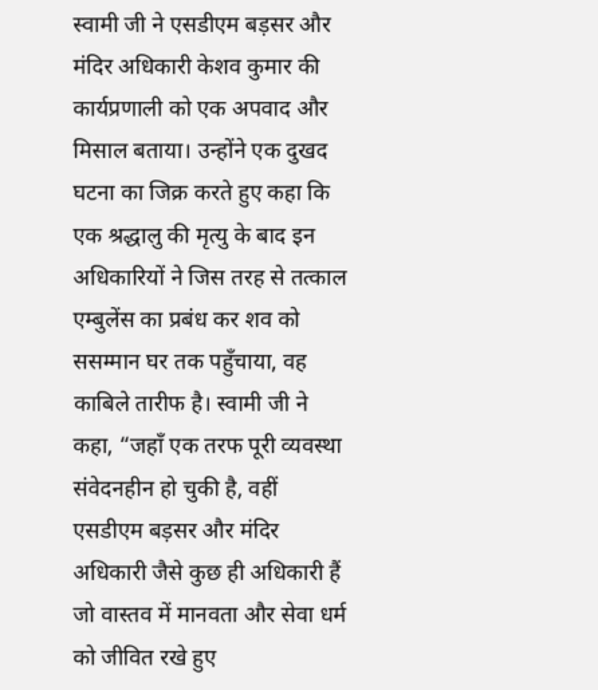स्वामी जी ने एसडीएम बड़सर और मंदिर अधिकारी केशव कुमार की कार्यप्रणाली को एक अपवाद और मिसाल बताया। उन्होंने एक दुखद घटना का जिक्र करते हुए कहा कि एक श्रद्धालु की मृत्यु के बाद इन अधिकारियों ने जिस तरह से तत्काल एम्बुलेंस का प्रबंध कर शव को ससम्मान घर तक पहुँचाया, वह काबिले तारीफ है। स्वामी जी ने कहा, “जहाँ एक तरफ पूरी व्यवस्था संवेदनहीन हो चुकी है, वहीं एसडीएम बड़सर और मंदिर अधिकारी जैसे कुछ ही अधिकारी हैं जो वास्तव में मानवता और सेवा धर्म को जीवित रखे हुए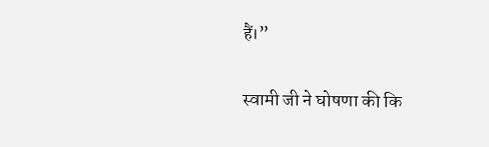हैं।”

स्वामी जी ने घोषणा की कि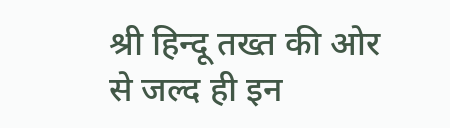श्री हिन्दू तख्त की ओर से जल्द ही इन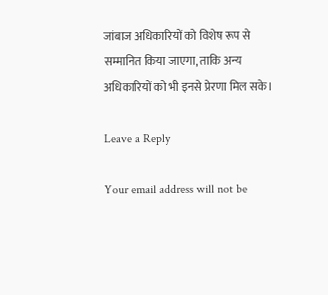जांबाज अधिकारियों को विशेष रूप से सम्मानित किया जाएगा, ताकि अन्य अधिकारियों को भी इनसे प्रेरणा मिल सके।

Leave a Reply

Your email address will not be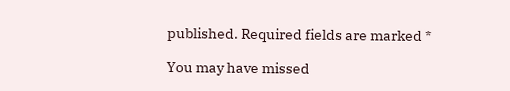published. Required fields are marked *

You may have missed